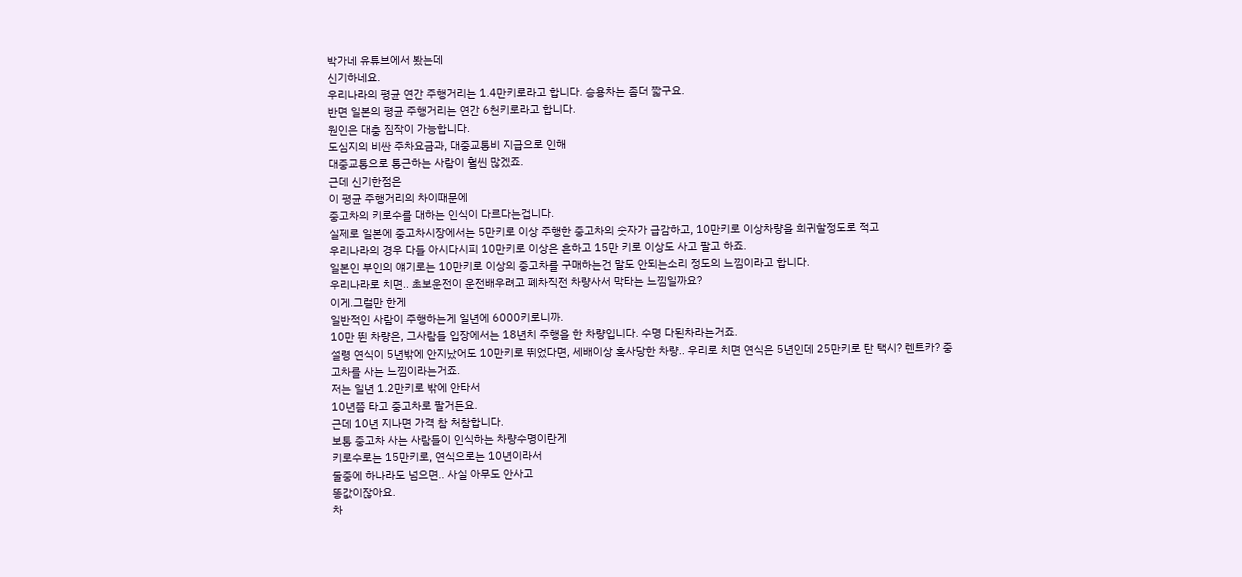박가네 유튜브에서 봤는데
신기하네요.
우리나라의 평균 연간 주행거리는 1.4만키로라고 합니다. 승용차는 좀더 짧구요.
반면 일본의 평균 주행거리는 연간 6천키로라고 합니다.
원인은 대충 짐작이 가능합니다.
도심지의 비싼 주차요금과, 대중교통비 지급으로 인해
대중교통으로 통근하는 사람이 훨씬 많겠죠.
근데 신기한점은
이 평균 주행거리의 차이때문에
중고차의 키로수를 대하는 인식이 다르다는겁니다.
실제로 일본에 중고차시장에서는 5만키로 이상 주행한 중고차의 숫자가 급감하고, 10만키로 이상차량을 희귀할정도로 적고
우리나라의 경우 다들 아시다시피 10만키로 이상은 흔하고 15만 키로 이상도 사고 팔고 하죠.
일본인 부인의 얘기로는 10만키로 이상의 중고차를 구매하는건 말도 안되는소리 정도의 느낌이라고 합니다.
우리나라로 치면.. 초보운전이 운전배우려고 폐차직전 차량사서 막타는 느낌일까요?
이게.그럴만 한게
일반적인 사람이 주행하는게 일년에 6000키로니까.
10만 뛴 차량은, 그사람들 입장에서는 18년치 주행을 한 차량입니다. 수명 다된차라는거죠.
설령 연식이 5년밖에 안지났어도 10만키로 뛰었다면, 세배이상 혹사당한 차량.. 우리로 치면 연식은 5년인데 25만키로 탄 택시? 렌트카? 중고차를 사는 느낌이라는거죠.
저는 일년 1.2만키로 밖에 안타서
10년쯤 타고 중고차로 팔거든요.
근데 10년 지나면 가격 참 처참합니다.
보통 중고차 사는 사람들이 인식하는 차량수명이란게
키로수로는 15만키로, 연식으로는 10년이라서
둘중에 하나라도 넘으면.. 사실 아무도 안사고
똥값이잖아요.
차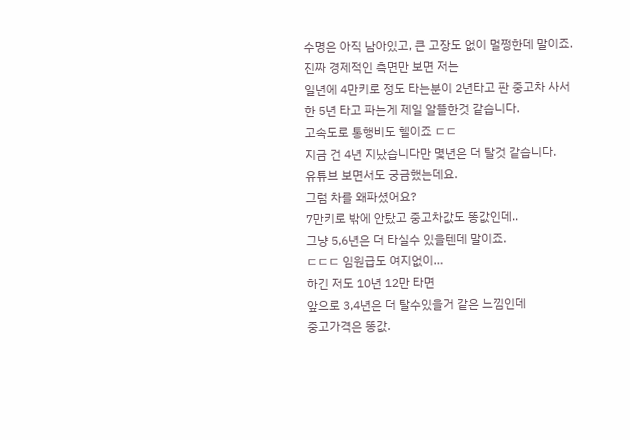수명은 아직 남아있고, 큰 고장도 없이 멀쩡한데 말이죠.
진짜 경제적인 측면만 보면 저는
일년에 4만키로 정도 타는분이 2년타고 판 중고차 사서
한 5년 타고 파는게 제일 알뜰한것 같습니다.
고속도로 통행비도 헬이죠 ㄷㄷ
지금 건 4년 지났습니다만 몇년은 더 탈것 같습니다.
유튜브 보면서도 궁금했는데요.
그럼 차를 왜파셨어요?
7만키로 밖에 안탔고 중고차값도 똥값인데..
그냥 5,6년은 더 타실수 있을텐데 말이죠.
ㄷㄷㄷ 임원급도 여지없이…
하긴 저도 10년 12만 타면
앞으로 3,4년은 더 탈수있을거 같은 느낌인데
중고가격은 똥값.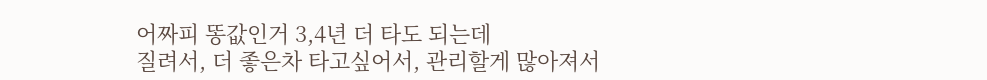어짜피 똥값인거 3,4년 더 타도 되는데
질려서, 더 좋은차 타고싶어서, 관리할게 많아져서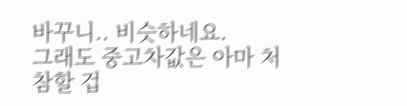바꾸니.. 비슷하네요.
그래도 중고차값은 아마 처참할 겁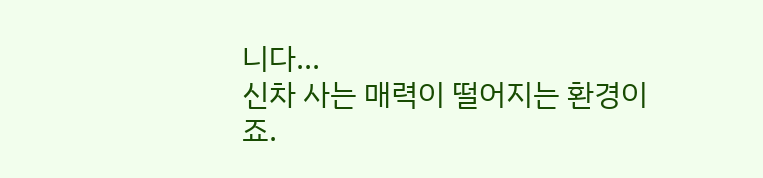니다...
신차 사는 매력이 떨어지는 환경이죠.